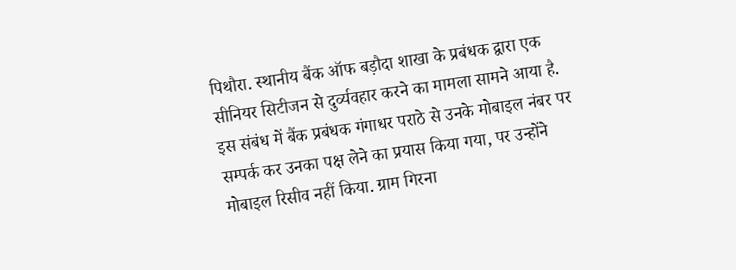पिथौरा. स्थानीय बैंक ऑफ बड़ौदा शाखा के प्रबंधक द्वारा एक सीनियर सिटीजन से दुर्व्यवहार करने का मामला सामने आया है. इस संबंध में बैंक प्रबंधक गंगाधर पराठे से उनके मोबाइल नंबर पर सम्पर्क कर उनका पक्ष लेने का प्रयास किया गया, पर उन्होंने मोबाइल रिसीव नहीं किया. ग्राम गिरना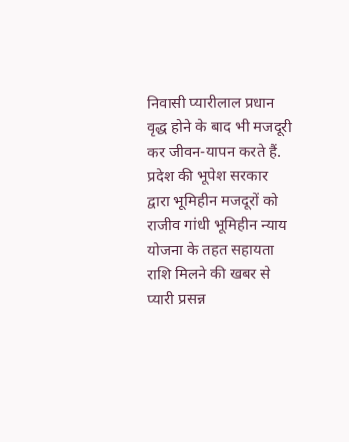निवासी प्यारीलाल प्रधान वृद्ध होने के बाद भी मजदूरी कर जीवन-यापन करते हैं. प्रदेश की भूपेश सरकार द्वारा भूमिहीन मजदूरों को राजीव गांधी भूमिहीन न्याय योजना के तहत सहायता राशि मिलने की खबर से प्यारी प्रसन्न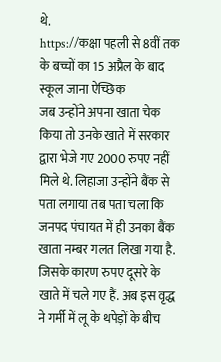थे.
https://कक्षा पहली से 8वीं तक के बच्चों का 15 अप्रैल के बाद स्कूल जाना ऐच्छिक
जब उन्होंने अपना खाता चेक किया तो उनके खाते में सरकार द्वारा भेजे गए 2000 रुपए नहीं मिले थे. लिहाजा उन्होंने बैंक से पता लगाया तब पता चला कि जनपद पंचायत में ही उनका बैंक खाता नम्बर गलत लिखा गया है. जिसके कारण रुपए दूसरे के खाते में चले गए हैं. अब इस वृद्ध ने गर्मी में लू के थपेड़ों के बीच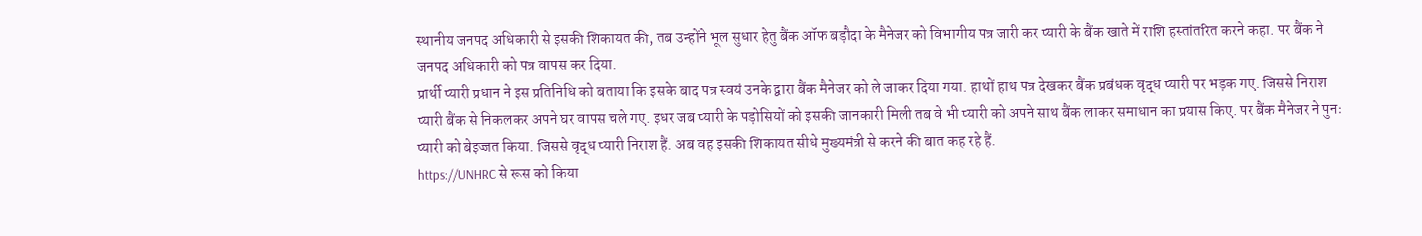स्थानीय जनपद अधिकारी से इसकी शिकायत की, तब उन्होंने भूल सुधार हेतु बैंक ऑफ बड़ौदा के मैनेजर को विभागीय पत्र जारी कर प्यारी के बैंक खाते में राशि हस्तांतरित करने कहा. पर बैंक ने जनपद अधिकारी को पत्र वापस कर दिया.
प्रार्थी प्यारी प्रधान ने इस प्रतिनिधि को बताया कि इसके बाद पत्र स्वयं उनके द्वारा बैंक मैनेजर को ले जाकर दिया गया. हाथों हाथ पत्र देखकर बैंक प्रबंधक वृद्ध प्यारी पर भड़क गए. जिससे निराश प्यारी बैंक से निकलकर अपने घर वापस चले गए. इधर जब प्यारी के पड़ोसियों को इसकी जानकारी मिली तब वे भी प्यारी को अपने साथ बैंक लाकर समाधान का प्रयास किए. पर बैंक मैनेजर ने पुनः प्यारी को बेइज्जत किया. जिससे वृद्ध प्यारी निराश हैं. अब वह इसकी शिकायत सीधे मुख्यमंत्री से करने की बात कह रहे हैं.
https://UNHRC से रूस को किया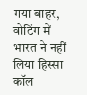गया बाहर, वोटिंग में भारत ने नहीं लिया हिस्सा
कॉल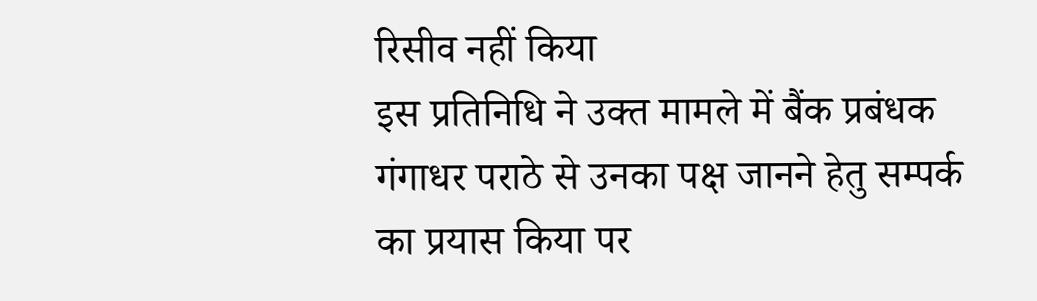रिसीव नहीं किया
इस प्रतिनिधि ने उक्त मामले में बैंक प्रबंधक गंगाधर पराठे से उनका पक्ष जानने हेतु सम्पर्क का प्रयास किया पर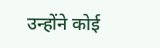उन्होंने कोई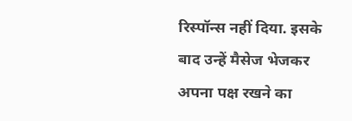रिस्पॉन्स नहीं दिया. इसके बाद उन्हें मैसेज भेजकर अपना पक्ष रखने का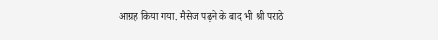आग्रह किया गया. मैसेज पढ़ने के बाद भी श्री पराठे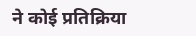ने कोई प्रतिक्रिया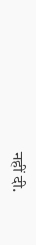नहीं दी.